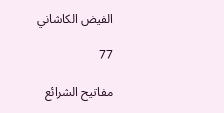الفيض الكاشاني

77

مفاتيح الشرائع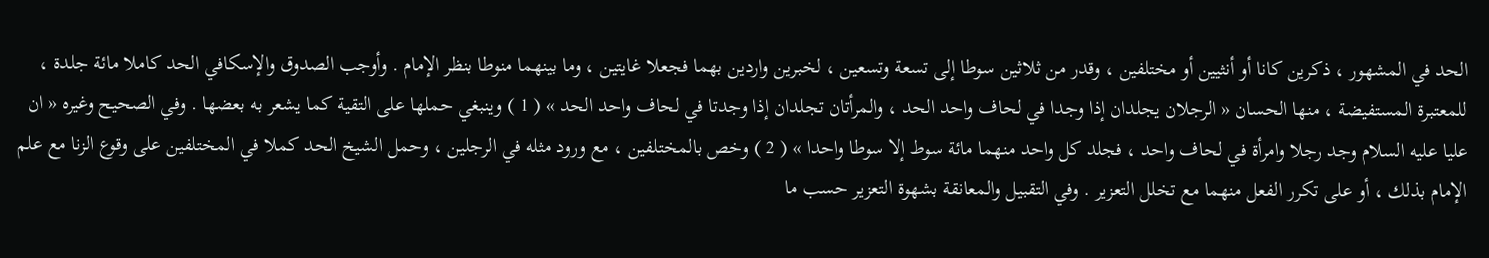الحد في المشهور ، ذكرين كانا أو أنثيين أو مختلفين ، وقدر من ثلاثين سوطا إلى تسعة وتسعين ، لخبرين واردين بهما فجعلا غايتين ، وما بينهما منوطا بنظر الإمام . وأوجب الصدوق والإسكافي الحد كاملا مائة جلدة ، للمعتبرة المستفيضة ، منها الحسان « الرجلان يجلدان إذا وجدا في لحاف واحد الحد ، والمرأتان تجلدان إذا وجدتا في لحاف واحد الحد » ( 1 ) وينبغي حملها على التقية كما يشعر به بعضها . وفي الصحيح وغيره « ان عليا عليه السلام وجد رجلا وامرأة في لحاف واحد ، فجلد كل واحد منهما مائة سوط إلا سوطا واحدا » ( 2 ) وخص بالمختلفين ، مع ورود مثله في الرجلين ، وحمل الشيخ الحد كملا في المختلفين على وقوع الزنا مع علم الإمام بذلك ، أو على تكرر الفعل منهما مع تخلل التعزير . وفي التقبيل والمعانقة بشهوة التعزير حسب ما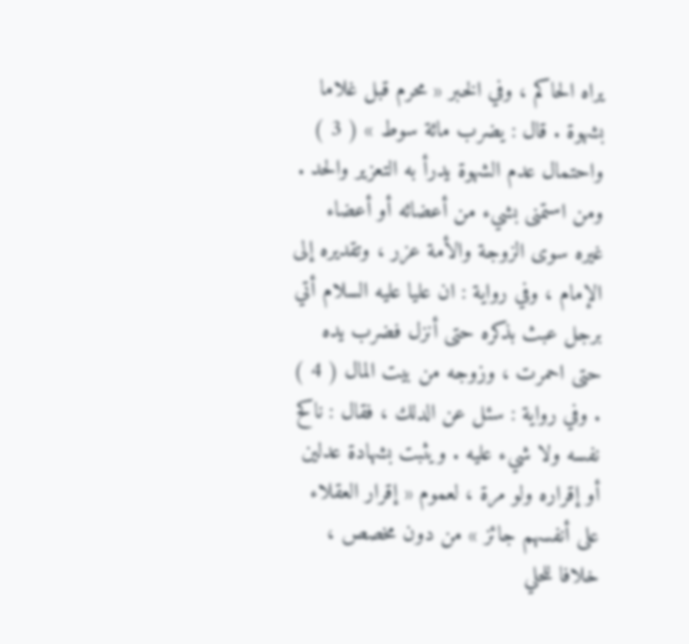يراه الحاكم ، وفي الخبر « محرم قبل غلاما بشهوة . قال : يضرب مائة سوط » ( 3 ) واحتمال عدم الشهوة يدرأ به التعزير والحد . ومن استمنى بشيء من أعضائه أو أعضاء غيره سوى الزوجة والأمة عزر ، وتقديره إلى الإمام ، وفي رواية : ان عليا عليه السلام أتي برجل عبث بذكره حتى أنزل فضرب يده حتى احمرت ، وزوجه من بيت المال ( 4 ) . وفي رواية : سئل عن الدلك ، فقال : ناكح نفسه ولا شيء عليه . ويثبت بشهادة عدلين أو إقراره ولو مرة ، لعموم « إقرار العقلاء على أنفسهم جائز » من دون مخصص ، خلافا للحلي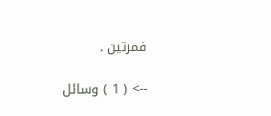فمرتين .

--> ( 1 ) وسائل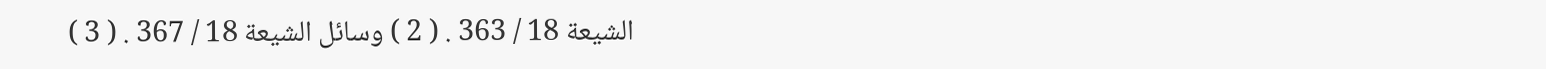الشيعة 18 / 363 . ( 2 ) وسائل الشيعة 18 / 367 . ( 3 )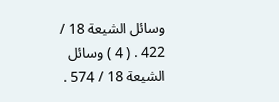وسائل الشيعة 18 / 422 . ( 4 ) وسائل الشيعة 18 / 574 .